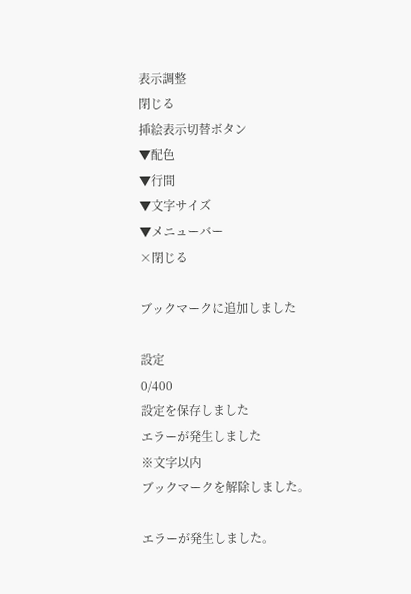表示調整
閉じる
挿絵表示切替ボタン
▼配色
▼行間
▼文字サイズ
▼メニューバー
×閉じる

ブックマークに追加しました

設定
0/400
設定を保存しました
エラーが発生しました
※文字以内
ブックマークを解除しました。

エラーが発生しました。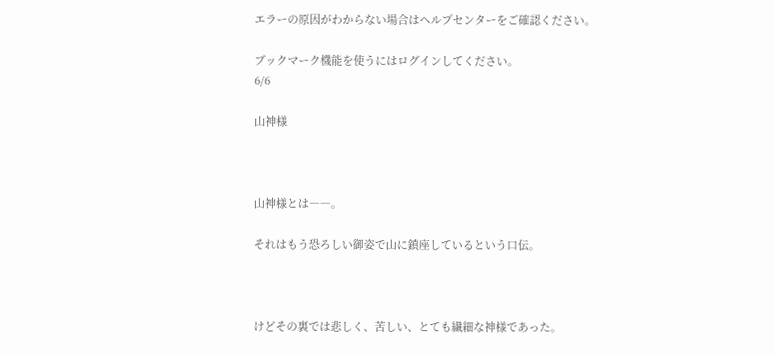エラーの原因がわからない場合はヘルプセンターをご確認ください。

ブックマーク機能を使うにはログインしてください。
6/6

山神様



山神様とは――。

それはもう恐ろしい御姿で山に鎮座しているという口伝。



けどその裏では悲しく、苦しい、とても繊細な神様であった。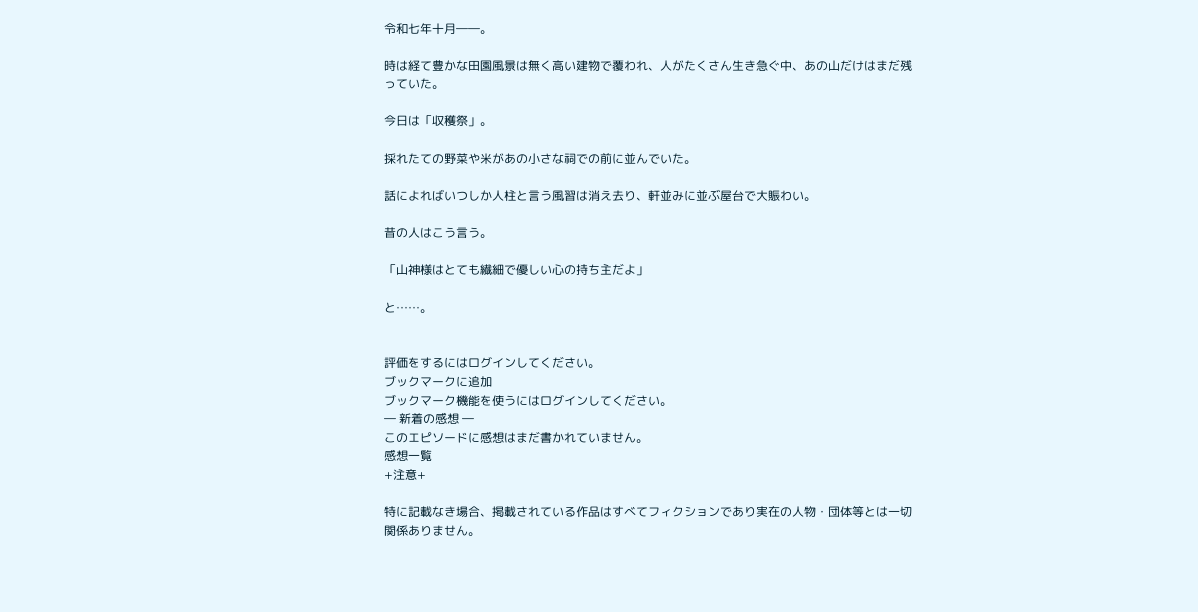令和七年十月――。

時は経て豊かな田園風景は無く高い建物で覆われ、人がたくさん生き急ぐ中、あの山だけはまだ残っていた。

今日は「収穫祭」。

採れたての野菜や米があの小さな祠での前に並んでいた。

話によればいつしか人柱と言う風習は消え去り、軒並みに並ぶ屋台で大賑わい。

昔の人はこう言う。

「山神様はとても繊細で優しい心の持ち主だよ」

と……。


評価をするにはログインしてください。
ブックマークに追加
ブックマーク機能を使うにはログインしてください。
― 新着の感想 ―
このエピソードに感想はまだ書かれていません。
感想一覧
+注意+

特に記載なき場合、掲載されている作品はすべてフィクションであり実在の人物・団体等とは一切関係ありません。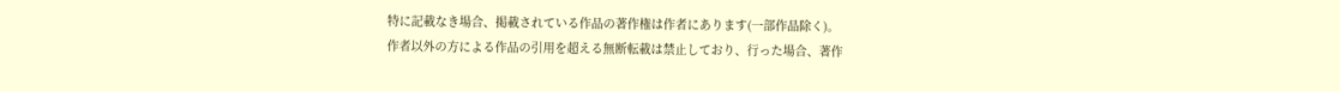特に記載なき場合、掲載されている作品の著作権は作者にあります(一部作品除く)。
作者以外の方による作品の引用を超える無断転載は禁止しており、行った場合、著作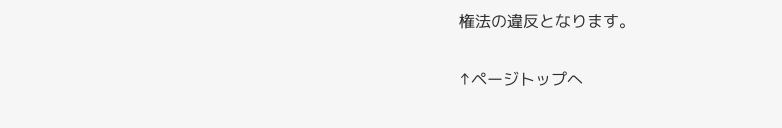権法の違反となります。

↑ページトップへ